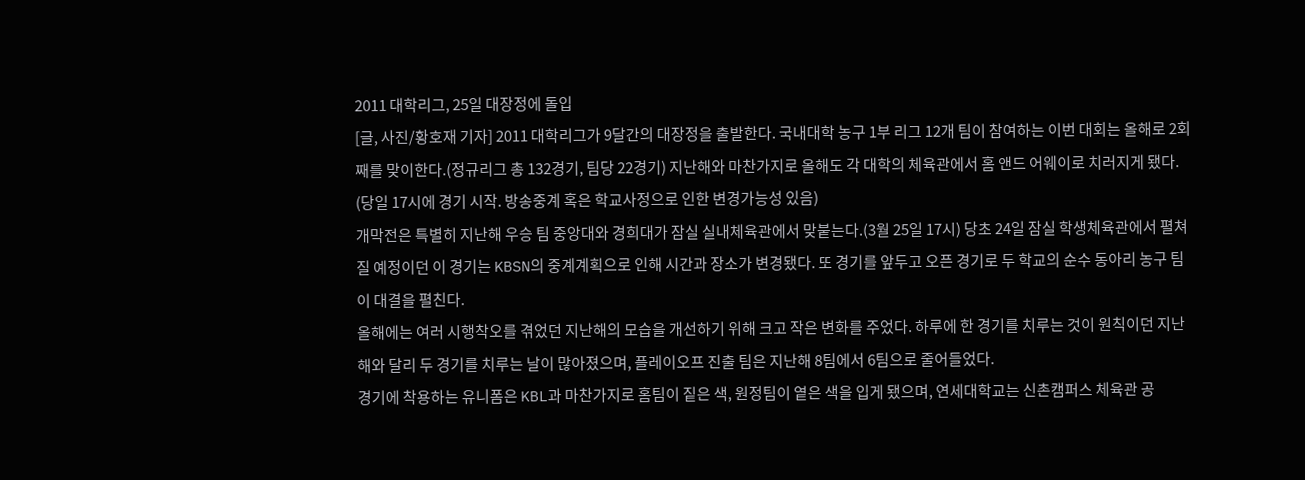2011 대학리그, 25일 대장정에 돌입
[글, 사진/황호재 기자] 2011 대학리그가 9달간의 대장정을 출발한다. 국내대학 농구 1부 리그 12개 팀이 참여하는 이번 대회는 올해로 2회째를 맞이한다.(정규리그 총 132경기, 팀당 22경기) 지난해와 마찬가지로 올해도 각 대학의 체육관에서 홈 앤드 어웨이로 치러지게 됐다. (당일 17시에 경기 시작. 방송중계 혹은 학교사정으로 인한 변경가능성 있음)
개막전은 특별히 지난해 우승 팀 중앙대와 경희대가 잠실 실내체육관에서 맞붙는다.(3월 25일 17시) 당초 24일 잠실 학생체육관에서 펼쳐질 예정이던 이 경기는 KBSN의 중계계획으로 인해 시간과 장소가 변경됐다. 또 경기를 앞두고 오픈 경기로 두 학교의 순수 동아리 농구 팀이 대결을 펼친다.
올해에는 여러 시행착오를 겪었던 지난해의 모습을 개선하기 위해 크고 작은 변화를 주었다. 하루에 한 경기를 치루는 것이 원칙이던 지난해와 달리 두 경기를 치루는 날이 많아졌으며, 플레이오프 진출 팀은 지난해 8팀에서 6팀으로 줄어들었다.
경기에 착용하는 유니폼은 KBL과 마찬가지로 홈팀이 짙은 색, 원정팀이 옅은 색을 입게 됐으며, 연세대학교는 신촌캠퍼스 체육관 공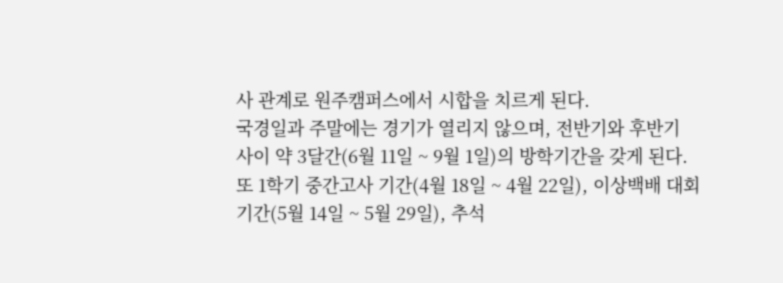사 관계로 원주캠퍼스에서 시합을 치르게 된다.
국경일과 주말에는 경기가 열리지 않으며, 전반기와 후반기 사이 약 3달간(6월 11일 ~ 9월 1일)의 방학기간을 갖게 된다. 또 1학기 중간고사 기간(4월 18일 ~ 4월 22일), 이상백배 대회 기간(5월 14일 ~ 5월 29일), 추석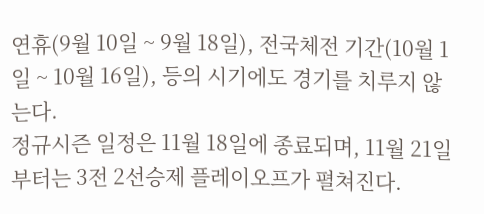연휴(9월 10일 ~ 9월 18일), 전국체전 기간(10월 1일 ~ 10월 16일), 등의 시기에도 경기를 치루지 않는다.
정규시즌 일정은 11월 18일에 종료되며, 11월 21일부터는 3전 2선승제 플레이오프가 펼쳐진다.